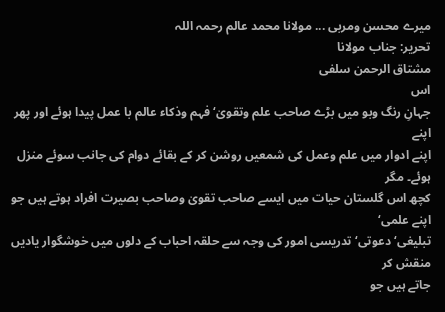میرے محسن ومربی ... مولانا محمد عالم رحمہ اللہ
تحریر: جناب مولانا
مشتاق الرحمن سلفی
اس
جہانِ رنگ وبو میں بڑے صاحب علم وتقویٰ‘ فہم وذکاء عالم با عمل پیدا ہوئے اور پھر اپنے
اپنے ادوار میں علم وعمل کی شمعیں روشن کر کے بقائے دوام کی جانب سوئے منزل ہوئے۔ مگر
کچھ اس گلستان حیات میں ایسے صاحب تقویٰ وصاحب بصیرت افراد ہوتے ہیں جو اپنے علمی‘
تبلیغی‘ دعوتی‘ تدریسی امور کی وجہ سے حلقہ احباب کے دلوں میں خوشگوار یادیں منقش کر
جاتے ہیں جو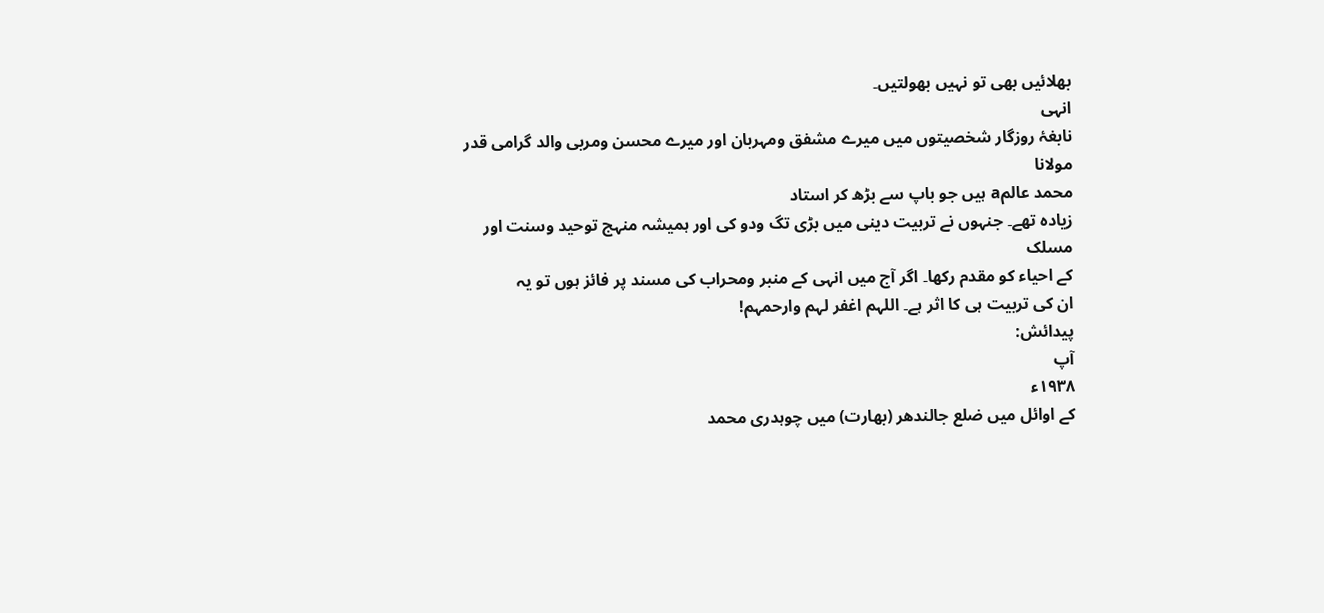بھلائیں بھی تو نہیں بھولتیں۔
انہی
نابغۂ روزگار شخصیتوں میں میرے مشفق ومہربان اور میرے محسن ومربی والد گرامی قدر مولانا
محمد عالمa ہیں جو باپ سے بڑھ کر استاد
زیادہ تھے۔ جنہوں نے تربیت دینی میں بڑی تگ ودو کی اور ہمیشہ منہج توحید وسنت اور مسلک
کے احیاء کو مقدم رکھا۔ اگر آج میں انہی کے منبر ومحراب کی مسند پر فائز ہوں تو یہ
ان کی تربیت ہی کا اثر ہے۔ اللہم اغفر لہم وارحمہم!
پیدائش:
آپ
۱۹۳۸ء
کے اوائل میں ضلع جالندھر (بھارت) میں چوہدری محمد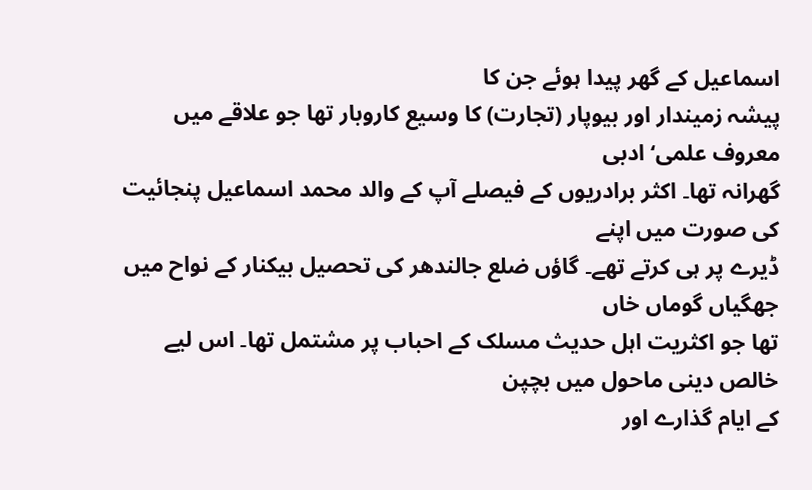اسماعیل کے گھر پیدا ہوئے جن کا
پیشہ زمیندار اور بیوپار (تجارت) کا وسیع کاروبار تھا جو علاقے میں معروف علمی‘ ادبی
گھرانہ تھا۔ اکثر برادریوں کے فیصلے آپ کے والد محمد اسماعیل پنجائیت کی صورت میں اپنے
ڈیرے پر ہی کرتے تھے۔ گاؤں ضلع جالندھر کی تحصیل بیکنار کے نواح میں جھگیاں گوماں خاں
تھا جو اکثریت اہل حدیث مسلک کے احباب پر مشتمل تھا۔ اس لیے خالص دینی ماحول میں بچپن
کے ایام گذارے اور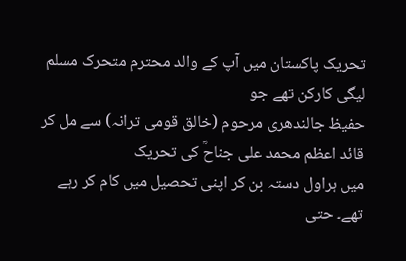تحریک پاکستان میں آپ کے والد محترم متحرک مسلم لیگی کارکن تھے جو
حفیظ جالندھری مرحوم (خالق قومی ترانہ) سے مل کر قائد اعظم محمد علی جناحؒ کی تحریک
میں ہراول دستہ بن کر اپنی تحصیل میں کام کر رہے تھے۔ حتی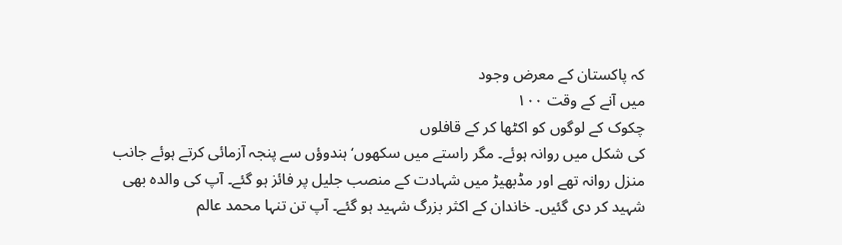کہ پاکستان کے معرض وجود
میں آنے کے وقت ۱۰۰
چکوک کے لوگوں کو اکٹھا کر کے قافلوں
کی شکل میں روانہ ہوئے۔ مگر راستے میں سکھوں‘ ہندوؤں سے پنجہ آزمائی کرتے ہوئے جانب
منزل روانہ تھے اور مڈبھیڑ میں شہادت کے منصب جلیل پر فائز ہو گئے۔ آپ کی والدہ بھی
شہید کر دی گئیں۔ خاندان کے اکثر بزرگ شہید ہو گئے۔ آپ تن تنہا محمد عالم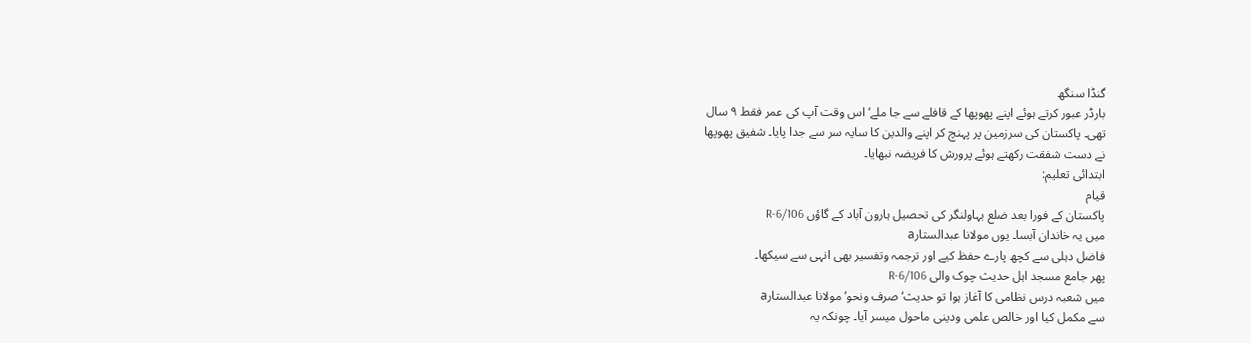گنڈا سنگھ
بارڈر عبور کرتے ہوئے اپنے پھوپھا کے قافلے سے جا ملے‘ اس وقت آپ کی عمر فقط ۹ سال
تھی۔ پاکستان کی سرزمین پر پہنچ کر اپنے والدین کا سایہ سر سے جدا پایا۔ شفیق پھوپھا
نے دست شفقت رکھتے ہوئے پرورش کا فریضہ نبھایا۔
ابتدائی تعلیم:
قیام
پاکستان کے فورا بعد ضلع بہاولنگر کی تحصیل ہارون آباد کے گاؤں 6/106-R
میں یہ خاندان آبسا۔ یوں مولانا عبدالستارa
فاضل دہلی سے کچھ پارے حفظ کیے اور ترجمہ وتفسیر بھی انہی سے سیکھا۔
پھر جامع مسجد اہل حدیث چوک والی 6/106-R
میں شعبہ درس نظامی کا آغاز ہوا تو حدیث‘ صرف ونحو‘ مولانا عبدالستارa
سے مکمل کیا اور خالص علمی ودینی ماحول میسر آیا۔ چونکہ یہ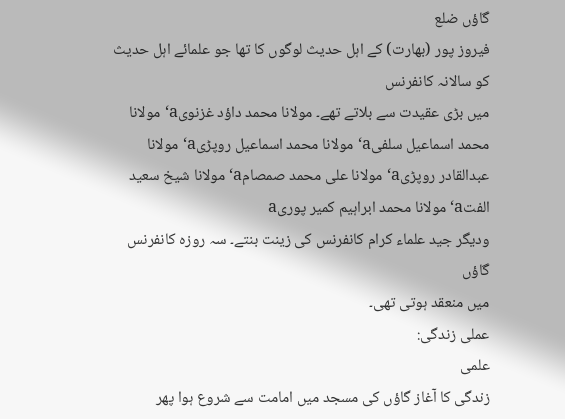گاؤں ضلع
فیروز پور (بھارت) کے اہل حدیث لوگوں کا تھا جو علمائے اہل حدیث کو سالانہ کانفرنس
میں بڑی عقیدت سے بلاتے تھے۔ مولانا محمد داؤد غزنویa‘ مولانا محمد اسماعیل سلفیa‘ مولانا محمد اسماعیل روپڑیa‘ مولانا عبدالقادر روپڑیa‘ مولانا علی محمد صمصامa‘ مولانا شیخ سعید الفتa‘ مولانا محمد ابراہیم کمیر پوریa
ودیگر جید علماء کرام کانفرنس کی زینت بنتے۔ سہ روزہ کانفرنس گاؤں
میں منعقد ہوتی تھی۔
عملی زندگی:
علمی
زندگی کا آغاز گاؤں کی مسجد میں امامت سے شروع ہوا پھر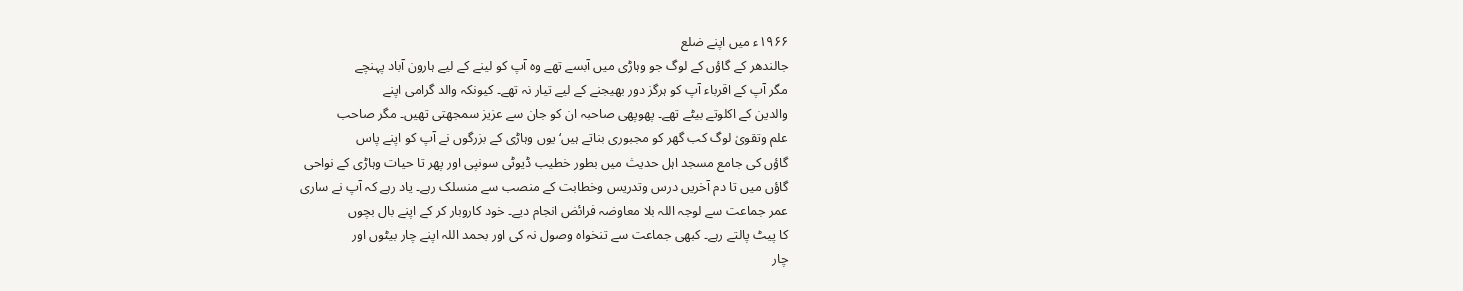۱۹۶۶ء میں اپنے ضلع
جالندھر کے گاؤں کے لوگ جو وہاڑی میں آبسے تھے وہ آپ کو لینے کے لیے ہارون آباد پہنچے
مگر آپ کے اقرباء آپ کو ہرگز دور بھیجنے کے لیے تیار نہ تھے۔ کیونکہ والد گرامی اپنے
والدین کے اکلوتے بیٹے تھے۔ پھوپھی صاحبہ ان کو جان سے عزیز سمجھتی تھیں۔ مگر صاحب
علم وتقویٰ لوگ کب گھر کو مجبوری بناتے ہیں‘ یوں وہاڑی کے بزرگوں نے آپ کو اپنے پاس
گاؤں کی جامع مسجد اہل حدیث میں بطور خطیب ڈیوٹی سونپی اور پھر تا حیات وہاڑی کے نواحی
گاؤں میں تا دم آخریں درس وتدریس وخطابت کے منصب سے منسلک رہے۔ یاد رہے کہ آپ نے ساری
عمر جماعت سے لوجہ اللہ بلا معاوضہ فرائض انجام دیے۔ خود کاروبار کر کے اپنے بال بچوں
کا پیٹ پالتے رہے۔ کبھی جماعت سے تنخواہ وصول نہ کی اور بحمد اللہ اپنے چار بیٹوں اور
چار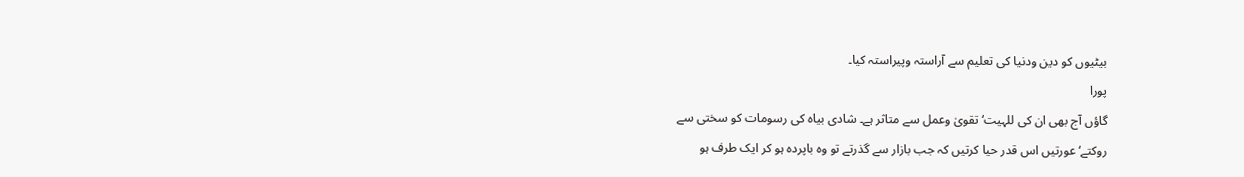بیٹیوں کو دین ودنیا کی تعلیم سے آراستہ وپیراستہ کیا۔
پورا
گاؤں آج بھی ان کی للہیت‘ تقویٰ وعمل سے متاثر ہے۔ شادی بیاہ کی رسومات کو سختی سے
روکتے‘ عورتیں اس قدر حیا کرتیں کہ جب بازار سے گذرتے تو وہ باپردہ ہو کر ایک طرف ہو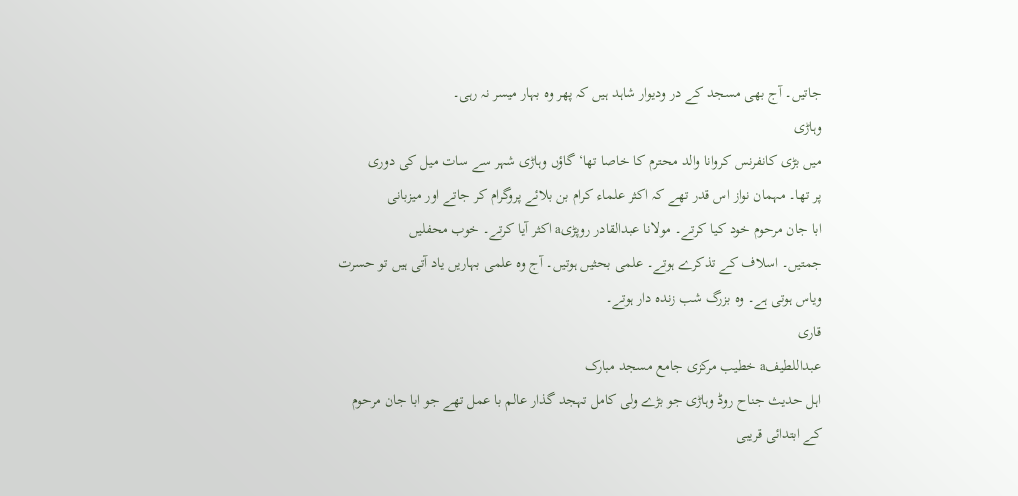جاتیں۔ آج بھی مسجد کے در ودیوار شاہد ہیں کہ پھر وہ بہار میسر نہ رہی۔
وہاڑی
میں بڑی کانفرنس کروانا والد محترم کا خاصا تھا‘ گاؤں وہاڑی شہر سے سات میل کی دوری
پر تھا۔ مہمان نواز اس قدر تھے کہ اکثر علماء کرام بن بلائے پروگرام کر جاتے اور میزبانی
ابا جان مرحوم خود کیا کرتے۔ مولانا عبدالقادر روپڑیa اکثر آیا کرتے۔ خوب محفلیں
جمتیں۔ اسلاف کے تذکرے ہوتے۔ علمی بحثیں ہوتیں۔ آج وہ علمی بہاریں یاد آتی ہیں تو حسرت
ویاس ہوتی ہے۔ وہ بزرگ شب زندہ دار ہوتے۔
قاری
عبداللطیفa خطیب مرکزی جامع مسجد مبارک
اہل حدیث جناح روڈ وہاڑی جو بڑے ولی کامل تہجد گذار عالم با عمل تھے جو ابا جان مرحوم
کے ابتدائی قریبی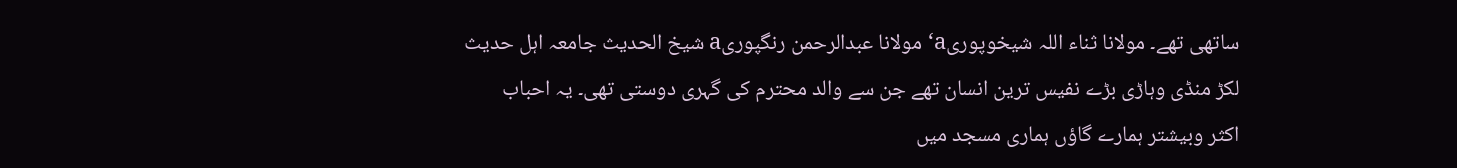ساتھی تھے۔ مولانا ثناء اللہ شیخوپوریa‘ مولانا عبدالرحمن رنگپوریa شیخ الحدیث جامعہ اہل حدیث
لکڑ منڈی وہاڑی بڑے نفیس ترین انسان تھے جن سے والد محترم کی گہری دوستی تھی۔ یہ احباب
اکثر وبیشتر ہمارے گاؤں ہماری مسجد میں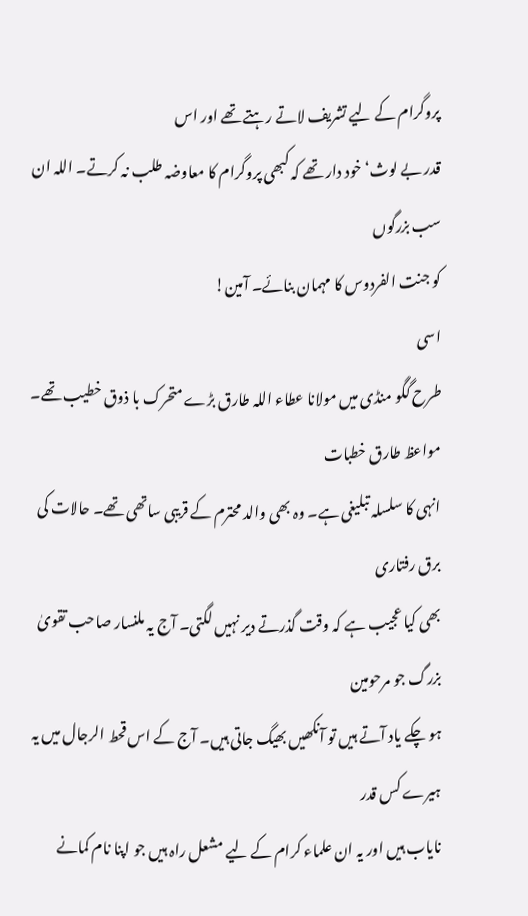پروگرام کے لیے تشریف لاتے رہتے تھے اور اس
قدر بے لوث‘ خود دار تھے کہ کبھی پروگرام کا معاوضہ طلب نہ کرتے۔ اللہ ان سب بزرگوں
کو جنت الفردوس کا مہمان بنائے۔ آمین!
اسی
طرح گگو منڈی میں مولانا عطاء اللہ طارق بڑے متحرک با ذوق خطیب تھے۔ مواعظ طارق خطبات
انہی کا سلسلہ تبلیغی ہے۔ وہ بھی والد محترم کے قریبی ساتھی تھے۔ حالات کی برق رفتاری
بھی کیا عجیب ہے کہ وقت گذرتے دیر نہیں لگتی۔ آج یہ ملنسار صاحب تقویٰ بزرگ جو مرحومین
ہو چکے یاد آتے ہیں تو آنکھیں بھیگ جاتی ہیں۔ آج کے اس قحط الرجال میں یہ ہیرے کس قدر
نایاب ہیں اور یہ ان علماء کرام کے لیے مشعل راہ ہیں جو اپنا نام کمانے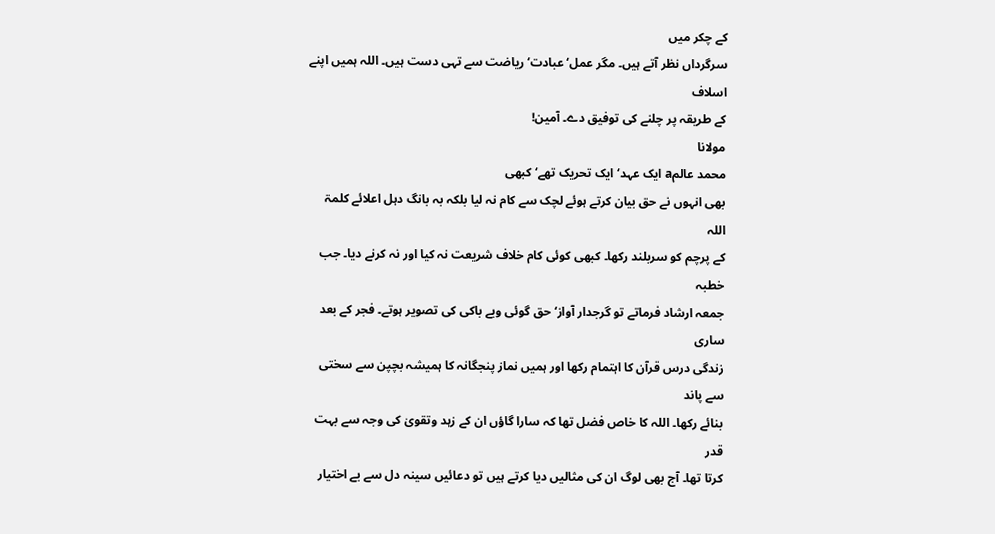کے چکر میں
سرگرداں نظر آتے ہیں۔ مگر عمل‘ عبادت‘ ریاضت سے تہی دست ہیں۔ اللہ ہمیں اپنے اسلاف
کے طریقہ پر چلنے کی توفیق دے۔ آمین!
مولانا
محمد عالمa ایک عہد‘ ایک تحریک تھے‘ کبھی
بھی انہوں نے حق بیان کرتے ہوئے لچک سے کام نہ لیا بلکہ بہ بانگ دہل اعلائے کلمۃ اللہ
کے پرچم کو سربلند رکھا۔ کبھی کوئی کام خلاف شریعت نہ کیا اور نہ کرنے دیا۔ جب خطبہ
جمعہ ارشاد فرماتے تو گرجدار آواز‘ حق گوئی وبے باکی کی تصویر ہوتے۔ فجر کے بعد ساری
زندگی درس قرآن کا اہتمام رکھا اور ہمیں نماز پنجگانہ کا ہمیشہ بچپن سے سختی سے پاند
بنائے رکھا۔ اللہ کا خاص فضل تھا کہ سارا گاؤں ان کے زہد وتقویٰ کی وجہ سے بہت قدر
کرتا تھا۔ آج بھی لوگ ان کی مثالیں دیا کرتے ہیں تو دعائیں سینہ دل سے بے اختیار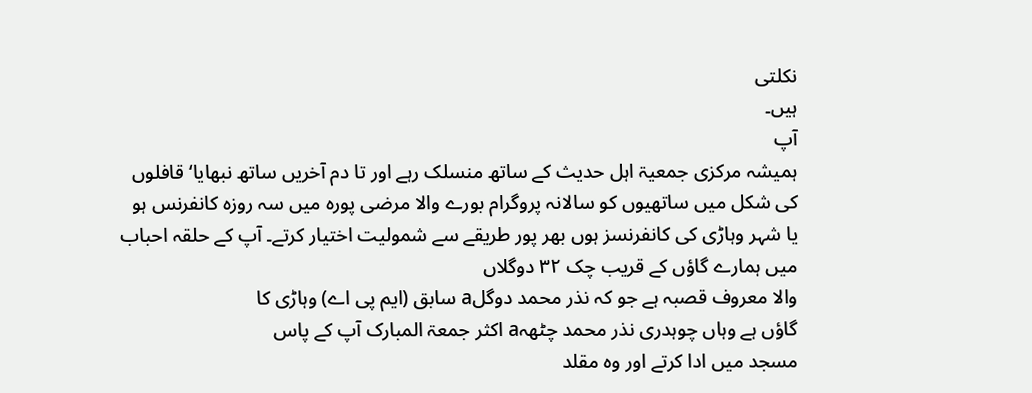نکلتی
ہیں۔
آپ
ہمیشہ مرکزی جمعیۃ اہل حدیث کے ساتھ منسلک رہے اور تا دم آخریں ساتھ نبھایا‘ قافلوں
کی شکل میں ساتھیوں کو سالانہ پروگرام بورے والا مرضی پورہ میں سہ روزہ کانفرنس ہو
یا شہر وہاڑی کی کانفرنسز ہوں بھر پور طریقے سے شمولیت اختیار کرتے۔ آپ کے حلقہ احباب
میں ہمارے گاؤں کے قریب چک ۳۲ دوگلاں
والا معروف قصبہ ہے جو کہ نذر محمد دوگلa سابق (ایم پی اے) وہاڑی کا
گاؤں ہے وہاں چوہدری نذر محمد چٹھہa اکثر جمعۃ المبارک آپ کے پاس
مسجد میں ادا کرتے اور وہ مقلد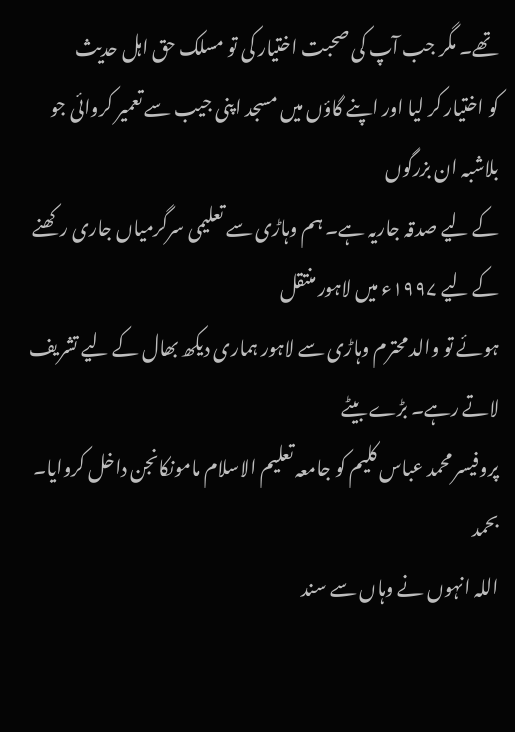تھے۔ مگر جب آپ کی صحبت اختیار کی تو مسلک حق اہل حدیث
کو اختیار کر لیا اور اپنے گاؤں میں مسجد اپنی جیب سے تعمیر کروائی جو بلاشبہ ان بزرگوں
کے لیے صدقہ جاریہ ہے۔ ہم وہاڑی سے تعلیمی سرگرمیاں جاری رکھنے کے لیے ۱۹۹۷ء میں لاہور منتقل
ہوئے تو والد محترم وہاڑی سے لاہور ہماری دیکھ بھال کے لیے تشریف لاتے رہے۔ بڑے بیٹے
پروفیسر محمد عباس کلیم کو جامعہ تعلیم الاسلام مامونکانجن داخل کروایا۔
بحمد
اللہ انہوں نے وہاں سے سند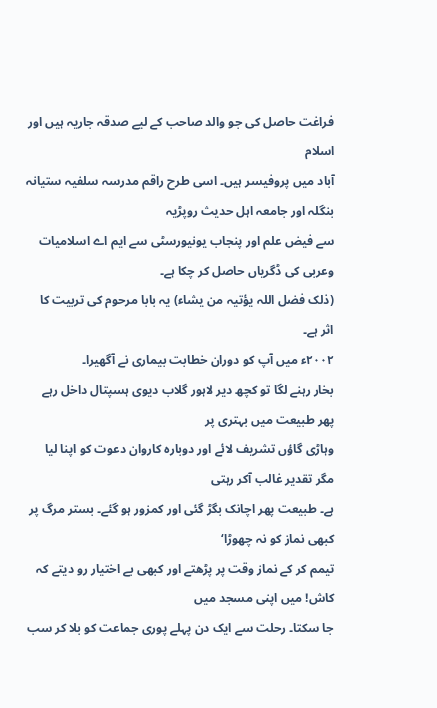فراغت حاصل کی جو والد صاحب کے لیے صدقہ جاریہ ہیں اور اسلام
آباد میں پروفیسر ہیں۔ اسی طرح راقم مدرسہ سلفیہ ستیانہ بنگلہ اور جامعہ اہل حدیث روپڑیہ
سے فیض علم اور پنجاب یونیورسٹی سے ایم اے اسلامیات وعربی کی ڈگریاں حاصل کر چکا ہے۔
(ذلک فضل اللہ یؤتیہ من یشاء) یہ بابا مرحوم کی تربیت کا اثر ہے۔
۲۰۰۲ء میں آپ کو دوران خطابت بیماری نے آگھیرا۔
بخار رہنے لگا تو کچھ دیر لاہور گلاب دیوی ہسپتال داخل رہے پھر طبیعت میں بہتری پر
وہاڑی گاؤں تشریف لائے اور دوبارہ کاروان دعوت کو اپنا لیا مگر تقدیر غالب آکر رہتی
ہے۔ طبیعت پھر اچانک بگڑ گئی اور کمزور ہو گئے۔ بستر مرگ پر کبھی نماز کو نہ چھوڑا‘
تیمم کر کے نماز وقت پر پڑھتے اور کبھی بے اختیار رو دیتے کہ کاش! میں اپنی مسجد میں
جا سکتا۔ رحلت سے ایک دن پہلے پوری جماعت کو بلا کر سب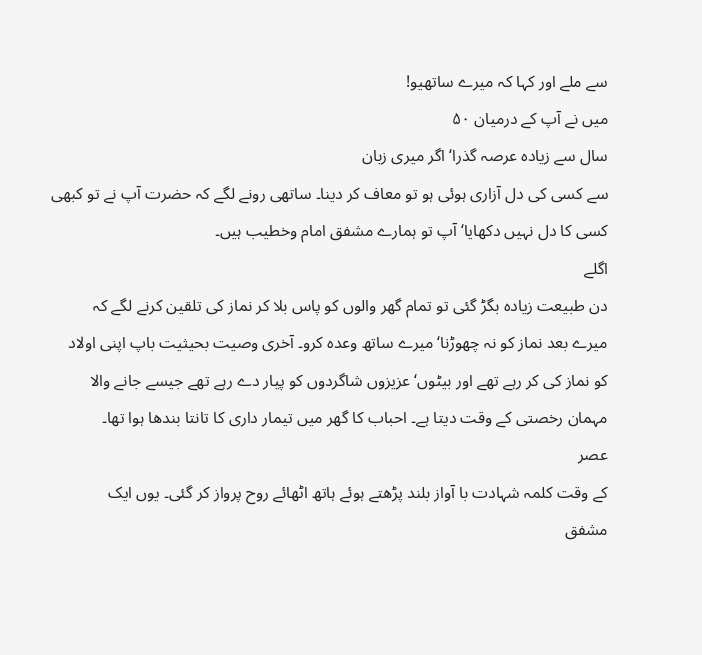سے ملے اور کہا کہ میرے ساتھیو!
میں نے آپ کے درمیان ۵۰
سال سے زیادہ عرصہ گذرا‘ اگر میری زبان
سے کسی کی دل آزاری ہوئی ہو تو معاف کر دینا۔ ساتھی رونے لگے کہ حضرت آپ نے تو کبھی
کسی کا دل نہیں دکھایا‘ آپ تو ہمارے مشفق امام وخطیب ہیں۔
اگلے
دن طبیعت زیادہ بگڑ گئی تو تمام گھر والوں کو پاس بلا کر نماز کی تلقین کرنے لگے کہ
میرے بعد نماز کو نہ چھوڑنا‘ میرے ساتھ وعدہ کرو۔ آخری وصیت بحیثیت باپ اپنی اولاد
کو نماز کی کر رہے تھے اور بیٹوں‘ عزیزوں شاگردوں کو پیار دے رہے تھے جیسے جانے والا
مہمان رخصتی کے وقت دیتا ہے۔ احباب کا گھر میں تیمار داری کا تانتا بندھا ہوا تھا۔
عصر
کے وقت کلمہ شہادت با آواز بلند پڑھتے ہوئے ہاتھ اٹھائے روح پرواز کر گئی۔ یوں ایک
مشفق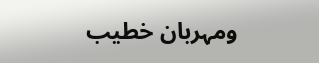ومہربان خطیب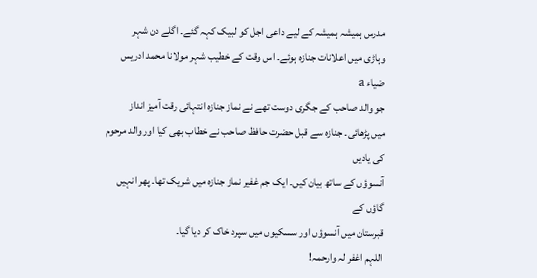مدرس ہمیشہ ہمیشہ کے لیے داعی اجل کو لبیک کہہ گئے۔ اگلے دن شہر
وہاڑی میں اعلانات جنازہ ہوئے۔ اس وقت کے خطیب شہر مولانا محمد ادریس ضیاء a
جو والد صاحب کے جگری دوست تھے نے نماز جنازہ انتہائی رقت آمیز انداز
میں پڑھائی۔ جنازہ سے قبل حضرت حافظ صاحب نے خطاب بھی کیا اور والد مرحوم کی یادیں
آنسوؤں کے ساتھ بیان کیں۔ ایک جم غفیر نماز جنازہ میں شریک تھا۔ پھر انہیں گاؤں کے
قبرستان میں آنسوؤں اور سسکیوں میں سپرد خاک کر دیا گیا۔
اللہم اغفر لہ وارحمہ!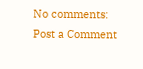No comments:
Post a Comment